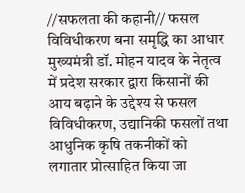//सफलता की कहानी// फसल विविधीकरण बना समृद्धि का आधार
मुख्यमंत्री डॉ. मोहन यादव के नेतृत्व में प्रदेश सरकार द्वारा किसानों की आय बढ़ाने के उद्देश्य से फसल विविधीकरण, उद्यानिकी फसलों तथा आधुनिक कृषि तकनीकों को लगातार प्रोत्साहित किया जा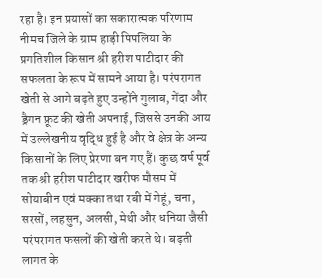रहा है। इन प्रयासों का सकारात्मक परिणाम नीमच जिले के ग्राम हाड़ी पिपलिया के प्रगतिशील किसान श्री हरीश पाटीदार की सफलता के रूप में सामने आया है। परंपरागत खेती से आगे बढ़ते हुए उन्होंने गुलाब, गेंदा और ड्रैगन फ्रूट की खेती अपनाई, जिससे उनकी आय में उल्लेखनीय वृद्धि हुई है और वे क्षेत्र के अन्य किसानों के लिए प्रेरणा बन गए हैं। कुछ वर्ष पूर्व तक श्री हरीश पाटीदार खरीफ मौसम में सोयाबीन एवं मक्का तथा रबी में गेहूं, चना, सरसों, लहसुन, अलसी, मेथी और धनिया जैसी परंपरागत फसलों की खेती करते थे। बढ़ती लागत के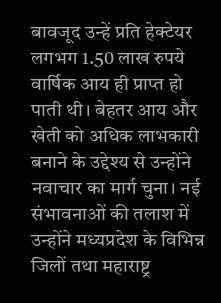बावजूद उन्हें प्रति हेक्टेयर लगभग 1.50 लाख रुपये वार्षिक आय ही प्राप्त हो पाती थी। बेहतर आय और खेती को अधिक लाभकारी बनाने के उद्देश्य से उन्होंने नवाचार का मार्ग चुना। नई संभावनाओं की तलाश में उन्होंने मध्यप्रदेश के विभिन्न जिलों तथा महाराष्ट्र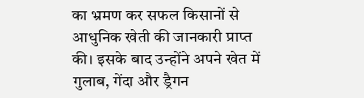का भ्रमण कर सफल किसानों से आधुनिक खेती की जानकारी प्राप्त की। इसके बाद उन्होंने अपने खेत में गुलाब, गेंदा और ड्रैगन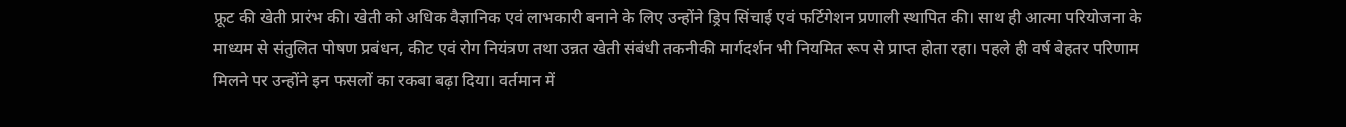फ्रूट की खेती प्रारंभ की। खेती को अधिक वैज्ञानिक एवं लाभकारी बनाने के लिए उन्होंने ड्रिप सिंचाई एवं फर्टिगेशन प्रणाली स्थापित की। साथ ही आत्मा परियोजना के माध्यम से संतुलित पोषण प्रबंधन, कीट एवं रोग नियंत्रण तथा उन्नत खेती संबंधी तकनीकी मार्गदर्शन भी नियमित रूप से प्राप्त होता रहा। पहले ही वर्ष बेहतर परिणाम मिलने पर उन्होंने इन फसलों का रकबा बढ़ा दिया। वर्तमान में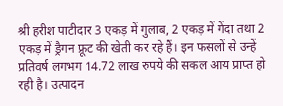श्री हरीश पाटीदार 3 एकड़ में गुलाब, 2 एकड़ में गेंदा तथा 2 एकड़ में ड्रैगन फ्रूट की खेती कर रहे हैं। इन फसलों से उन्हें प्रतिवर्ष लगभग 14.72 लाख रुपये की सकल आय प्राप्त हो रही है। उत्पादन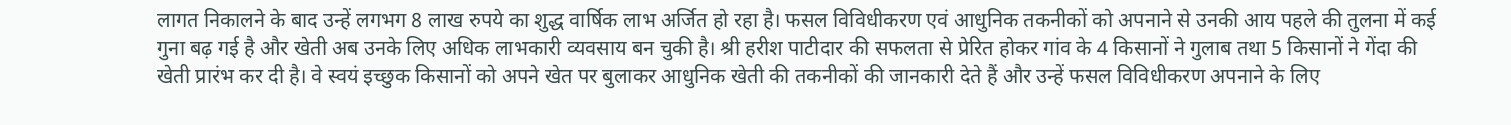लागत निकालने के बाद उन्हें लगभग 8 लाख रुपये का शुद्ध वार्षिक लाभ अर्जित हो रहा है। फसल विविधीकरण एवं आधुनिक तकनीकों को अपनाने से उनकी आय पहले की तुलना में कई गुना बढ़ गई है और खेती अब उनके लिए अधिक लाभकारी व्यवसाय बन चुकी है। श्री हरीश पाटीदार की सफलता से प्रेरित होकर गांव के 4 किसानों ने गुलाब तथा 5 किसानों ने गेंदा की खेती प्रारंभ कर दी है। वे स्वयं इच्छुक किसानों को अपने खेत पर बुलाकर आधुनिक खेती की तकनीकों की जानकारी देते हैं और उन्हें फसल विविधीकरण अपनाने के लिए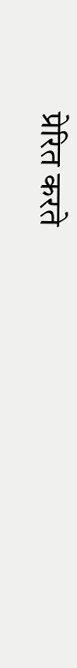प्रेरित करते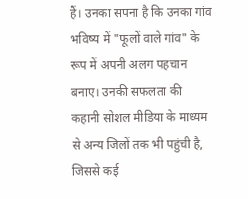हैं। उनका सपना है कि उनका गांव भविष्य में "फूलों वाले गांव" के रूप में अपनी अलग पहचान बनाए। उनकी सफलता की कहानी सोशल मीडिया के माध्यम से अन्य जिलों तक भी पहुंची है, जिससे कई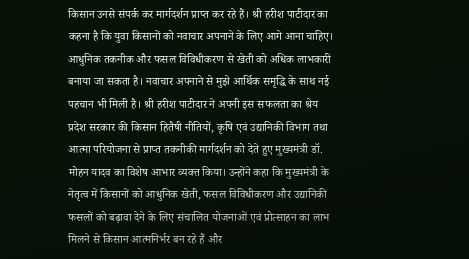किसान उनसे संपर्क कर मार्गदर्शन प्राप्त कर रहे हैं। श्री हरीश पाटीदार का कहना है कि युवा किसानों को नवाचार अपनाने के लिए आगे आना चाहिए। आधुनिक तकनीक और फसल विविधीकरण से खेती को अधिक लाभकारी बनाया जा सकता है। नवाचार अपनाने से मुझे आर्थिक समृद्धि के साथ नई पहचान भी मिली है। श्री हरीश पाटीदार ने अपनी इस सफलता का श्रेय प्रदेश सरकार की किसान हितैषी नीतियों, कृषि एवं उद्यानिकी विभाग तथा आत्मा परियोजना से प्राप्त तकनीकी मार्गदर्शन को देते हुए मुख्यमंत्री डॉ. मोहन यादव का विशेष आभार व्यक्त किया। उन्होंने कहा कि मुख्यमंत्री के नेतृत्व में किसानों को आधुनिक खेती, फसल विविधीकरण और उद्यानिकी फसलों को बढ़ावा देने के लिए संचालित योजनाओं एवं प्रोत्साहन का लाभ मिलने से किसान आत्मनिर्भर बन रहे हैं और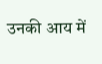उनकी आय में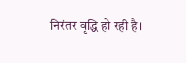निरंतर वृद्धि हो रही है।